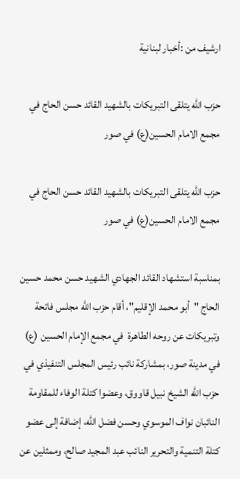ارشيف من :أخبار لبنانية

حزب الله يتلقى التبريكات بالشهيد القائد حسن الحاج في مجمع الامام الحسين(ع) في صور

حزب الله يتلقى التبريكات بالشهيد القائد حسن الحاج في مجمع الامام الحسين(ع) في صور

بمناسبة استشهاد القائد الجهادي الشهيد حسن محمد حسين الحاج "أبو محمد الإقليم"، أقام حزب الله مجلس فاتحة وتبريكات عن روحه الطاهرة  في مجمع الإمام الحسين (ع) في مدينة صور، بمشاركة نائب رئيس المجلس التنفيذي في حزب الله الشيخ نبيل قاووق، وعضوا كتلة الوفاء للمقاومة النائبان نواف الموسوي وحسن فضل الله، إضافة إلى عضو كتلة التنمية والتحرير النائب عبد المجيد صالح، وممثلين عن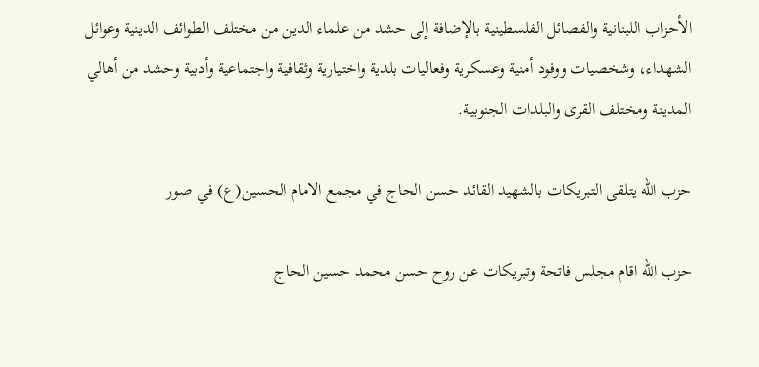الأحزاب اللبنانية والفصائل الفلسطينية بالإضافة إلى حشد من علماء الدين من مختلف الطوائف الدينية وعوائل الشهداء، وشخصيات ووفود أمنية وعسكرية وفعاليات بلدية واختيارية وثقافية واجتماعية وأدبية وحشد من أهالي المدينة ومختلف القرى والبلدات الجنوبية.

حزب الله يتلقى التبريكات بالشهيد القائد حسن الحاج في مجمع الامام الحسين(ع) في صور

حزب الله اقام مجلس فاتحة وتبريكات عن روح حسن محمد حسين الحاج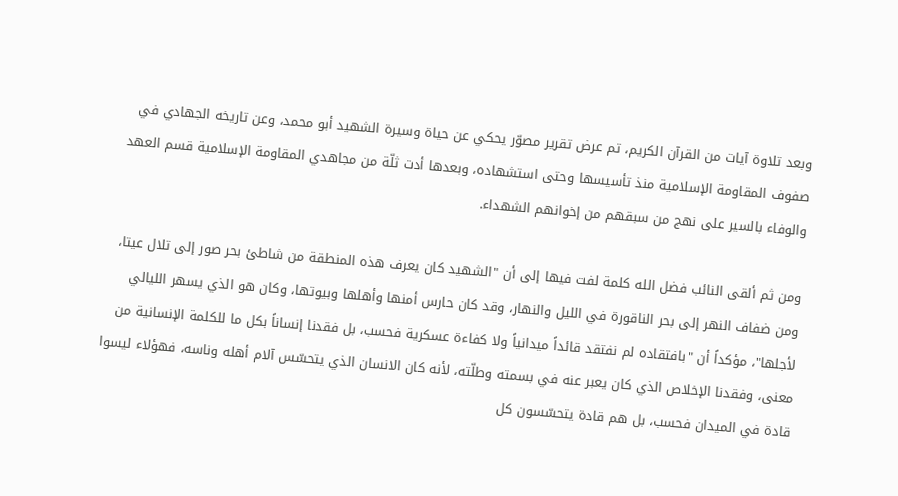وبعد تلاوة آيات من القرآن الكريم، تم عرض تقرير مصوّر يحكي عن حياة وسيرة الشهيد أبو محمد، وعن تاريخه الجهادي في صفوف المقاومة الإسلامية منذ تأسيسها وحتى استشهاده، وبعدها أدت ثلّة من مجاهدي المقاومة الإسلامية قسم العهد والوفاء بالسير على نهج من سبقهم من إخوانهم الشهداء.

ومن ثم ألقى النائب فضل الله كلمة لفت فيها إلى أن "الشهيد كان يعرف هذه المنطقة من شاطئ بحر صور إلى تلال عيتا، ومن ضفاف النهر إلى بحر الناقورة في الليل والنهار، وقد كان حارس أمنها وأهلها وبيوتها، وكان هو الذي يسهر الليالي لأجلها"، مؤكداً أن "بافتقاده لم نفتقد قائداً ميدانياً ولا كفاءة عسكرية فحسب، بل فقدنا إنساناً بكل ما للكلمة الإنسانية من معنى، وفقدنا الإخلاص الذي كان يعبر عنه في بسمته وطلّته، لأنه كان الانسان الذي يتحسّس آلام أهله وناسه، فهؤلاء ليسوا قادة في الميدان فحسب، بل هم قادة يتحسّسون كل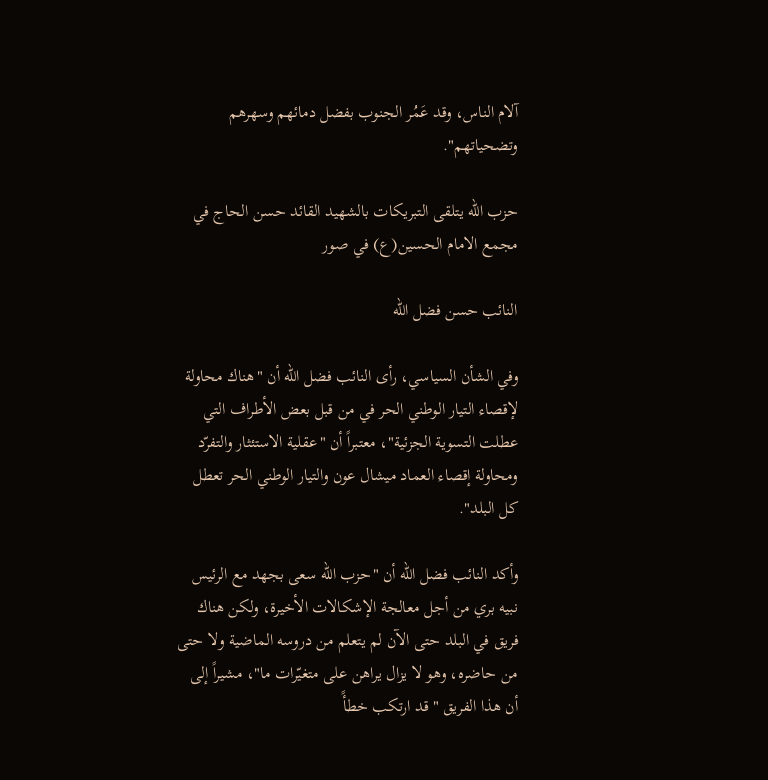آلام الناس، وقد عَمُر الجنوب بفضل دمائهم وسهرهم وتضحياتهم".

حزب الله يتلقى التبريكات بالشهيد القائد حسن الحاج في مجمع الامام الحسين(ع) في صور

النائب حسن فضل الله

وفي الشأن السياسي، رأى النائب فضل الله أن "هناك محاولة لإقصاء التيار الوطني الحر في من قبل بعض الأطراف التي عطلت التسوية الجزئية"، معتبراً أن "عقلية الاستئثار والتفرّد ومحاولة إقصاء العماد ميشال عون والتيار الوطني الحر تعطل كل البلد".

وأكد النائب فضل الله أن "حزب الله سعى بجهد مع الرئيس نبيه بري من أجل معالجة الإشكالات الأخيرة، ولكن هناك فريق في البلد حتى الآن لم يتعلم من دروسه الماضية ولا حتى من حاضره، وهو لا يزال يراهن على متغيّرات ما"، مشيراً إلى أن هذا الفريق "قد ارتكب خطأً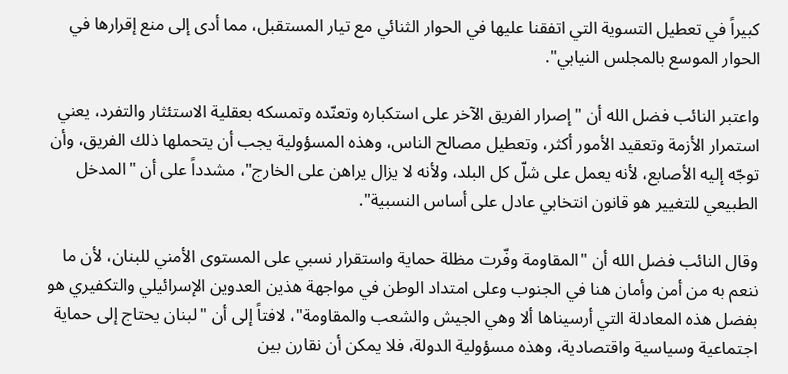كبيراً في تعطيل التسوية التي اتفقنا عليها في الحوار الثنائي مع تيار المستقبل، مما أدى إلى منع إقرارها في الحوار الموسع بالمجلس النيابي".

واعتبر النائب فضل الله أن "إصرار الفريق الآخر على استكباره وتعنّده وتمسكه بعقلية الاستئثار والتفرد، يعني استمرار الأزمة وتعقيد الأمور أكثر، وتعطيل مصالح الناس، وهذه المسؤولية يجب أن يتحملها ذلك الفريق، وأن توجّه إليه الأصابع، لأنه يعمل على شلّ كل البلد، ولأنه لا يزال يراهن على الخارج"، مشدداً على أن "المدخل الطبيعي للتغيير هو قانون انتخابي عادل على أساس النسبية".

وقال النائب فضل الله أن "المقاومة وفّرت مظلة حماية واستقرار نسبي على المستوى الأمني للبنان، لأن ما ننعم به من أمن وأمان هنا في الجنوب وعلى امتداد الوطن في مواجهة هذين العدوين الإسرائيلي والتكفيري هو بفضل هذه المعادلة التي أرسيناها ألا وهي الجيش والشعب والمقاومة"، لافتاً إلى أن "لبنان يحتاج إلى حماية اجتماعية وسياسية واقتصادية، وهذه مسؤولية الدولة، فلا يمكن أن نقارن بين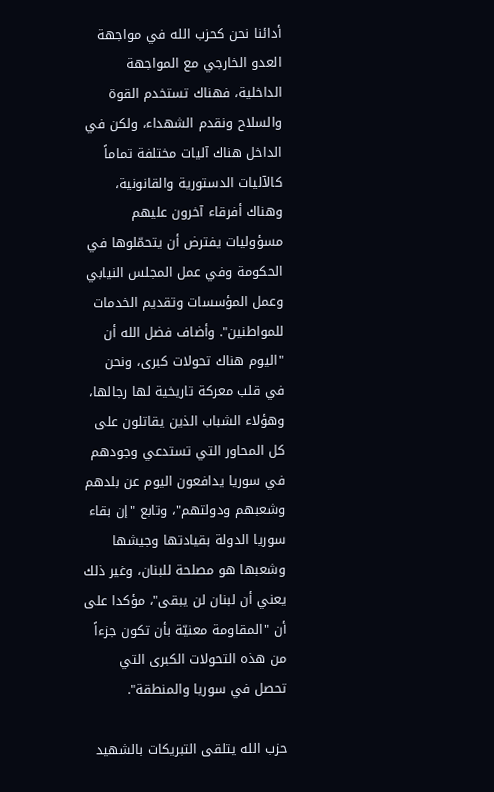أدائنا نحن كحزب الله في مواجهة العدو الخارجي مع المواجهة الداخلية، فهناك تستخدم القوة والسلاح ونقدم الشهداء، ولكن في الداخل هناك آليات مختلفة تماماً كالآليات الدستورية والقانونية، وهناك أفرقاء آخرون عليهم مسؤوليات يفترض أن يتحمّلوها في الحكومة وفي عمل المجلس النيابي وعمل المؤسسات وتقديم الخدمات للمواطنين". وأضاف فضل الله أن "اليوم هناك تحولات كبرى، ونحن في قلب معركة تاريخية لها رجالها، وهؤلاء الشباب الذين يقاتلون على كل المحاور التي تستدعي وجودهم في سوريا يدافعون اليوم عن بلدهم وشعبهم ودولتهم"، وتابع "إن بقاء سوريا الدولة بقيادتها وجيشها وشعبها هو مصلحة للبنان، وغير ذلك يعني أن لبنان لن يبقى"، مؤكدا على أن "المقاومة معنيّة بأن تكون جزءاً من هذه التحولات الكبرى التي تحصل في سوريا والمنطقة".

حزب الله يتلقى التبريكات بالشهيد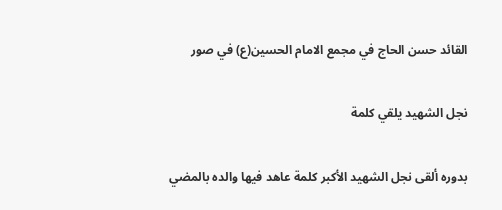القائد حسن الحاج في مجمع الامام الحسين(ع) في صور

نجل الشهيد يلقي كلمة

بدوره ألقى نجل الشهيد الأكبر كلمة عاهد فيها والده بالمضي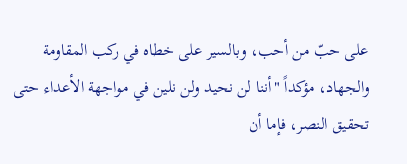على حبّ من أحب، وبالسير على خطاه في ركب المقاومة والجهاد، مؤكداً "أننا لن نحيد ولن نلين في مواجهة الأعداء حتى تحقيق النصر، فإما أن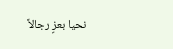نحيا بعزٍ رجالاً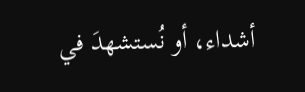أشداء، أو نُستشهدَ في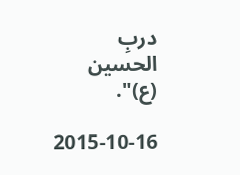دربِ الحسين (ع)".

2015-10-16